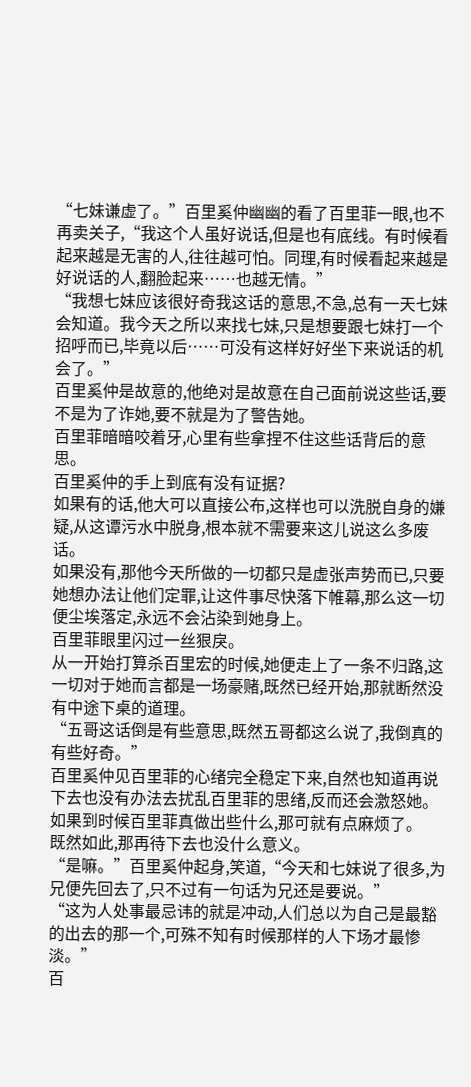“七妹谦虚了。”百里奚仲幽幽的看了百里菲一眼,也不再卖关子,“我这个人虽好说话,但是也有底线。有时候看起来越是无害的人,往往越可怕。同理,有时候看起来越是好说话的人,翻脸起来……也越无情。”
“我想七妹应该很好奇我这话的意思,不急,总有一天七妹会知道。我今天之所以来找七妹,只是想要跟七妹打一个招呼而已,毕竟以后……可没有这样好好坐下来说话的机会了。”
百里奚仲是故意的,他绝对是故意在自己面前说这些话,要不是为了诈她,要不就是为了警告她。
百里菲暗暗咬着牙,心里有些拿捏不住这些话背后的意思。
百里奚仲的手上到底有没有证据?
如果有的话,他大可以直接公布,这样也可以洗脱自身的嫌疑,从这谭污水中脱身,根本就不需要来这儿说这么多废话。
如果没有,那他今天所做的一切都只是虚张声势而已,只要她想办法让他们定罪,让这件事尽快落下帷幕,那么这一切便尘埃落定,永远不会沾染到她身上。
百里菲眼里闪过一丝狠戾。
从一开始打算杀百里宏的时候,她便走上了一条不归路,这一切对于她而言都是一场豪赌,既然已经开始,那就断然没有中途下桌的道理。
“五哥这话倒是有些意思,既然五哥都这么说了,我倒真的有些好奇。”
百里奚仲见百里菲的心绪完全稳定下来,自然也知道再说下去也没有办法去扰乱百里菲的思绪,反而还会激怒她。
如果到时候百里菲真做出些什么,那可就有点麻烦了。
既然如此,那再待下去也没什么意义。
“是嘛。”百里奚仲起身,笑道,“今天和七妹说了很多,为兄便先回去了,只不过有一句话为兄还是要说。”
“这为人处事最忌讳的就是冲动,人们总以为自己是最豁的出去的那一个,可殊不知有时候那样的人下场才最惨淡。”
百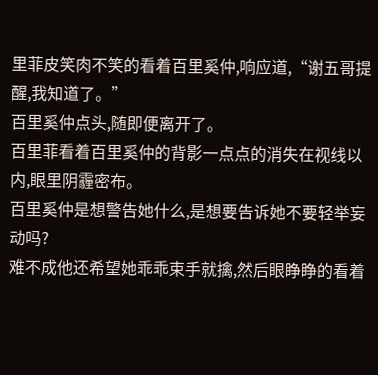里菲皮笑肉不笑的看着百里奚仲,响应道,“谢五哥提醒,我知道了。”
百里奚仲点头,随即便离开了。
百里菲看着百里奚仲的背影一点点的消失在视线以内,眼里阴霾密布。
百里奚仲是想警告她什么,是想要告诉她不要轻举妄动吗?
难不成他还希望她乖乖束手就擒,然后眼睁睁的看着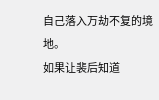自己落入万劫不复的境地。
如果让裴后知道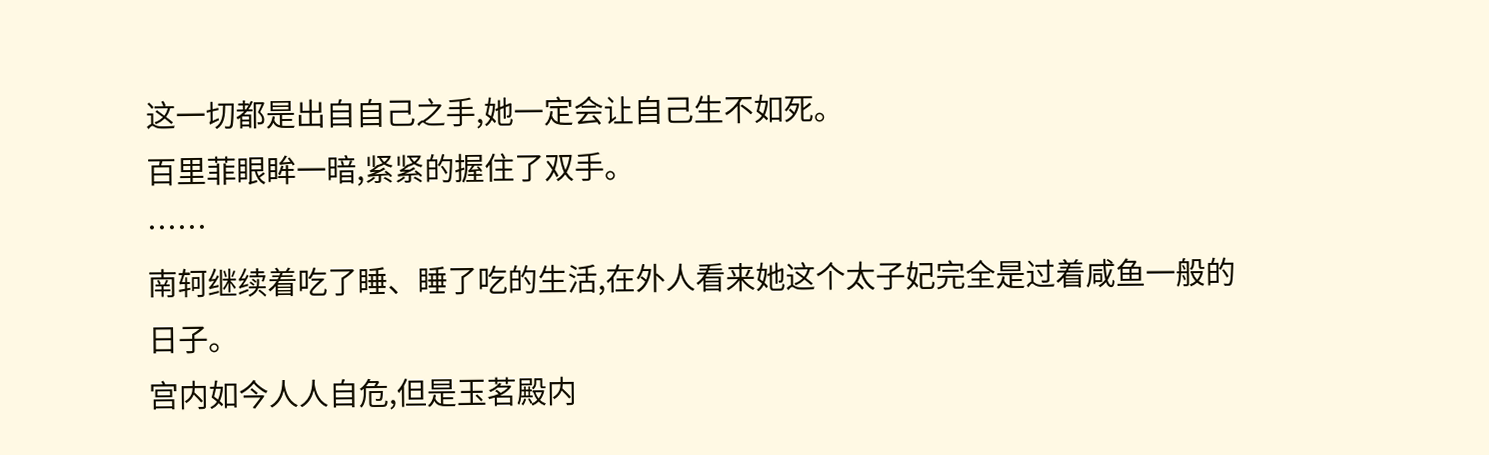这一切都是出自自己之手,她一定会让自己生不如死。
百里菲眼眸一暗,紧紧的握住了双手。
……
南轲继续着吃了睡、睡了吃的生活,在外人看来她这个太子妃完全是过着咸鱼一般的日子。
宫内如今人人自危,但是玉茗殿内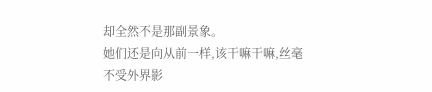却全然不是那副景象。
她们还是向从前一样,该干嘛干嘛,丝毫不受外界影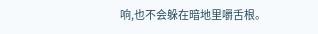响,也不会躲在暗地里嚼舌根。